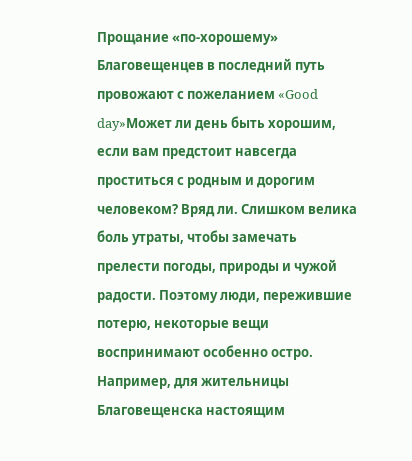Прощание «по-хорошему»
Благовещенцев в последний путь провожают с пожеланием «Good day»Может ли день быть хорошим, если вам предстоит навсегда проститься с родным и дорогим человеком? Вряд ли. Слишком велика боль утраты, чтобы замечать прелести погоды, природы и чужой радости. Поэтому люди, пережившие потерю, некоторые вещи воспринимают особенно остро.
Например, для жительницы Благовещенска настоящим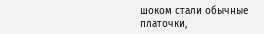шоком стали обычные платочки,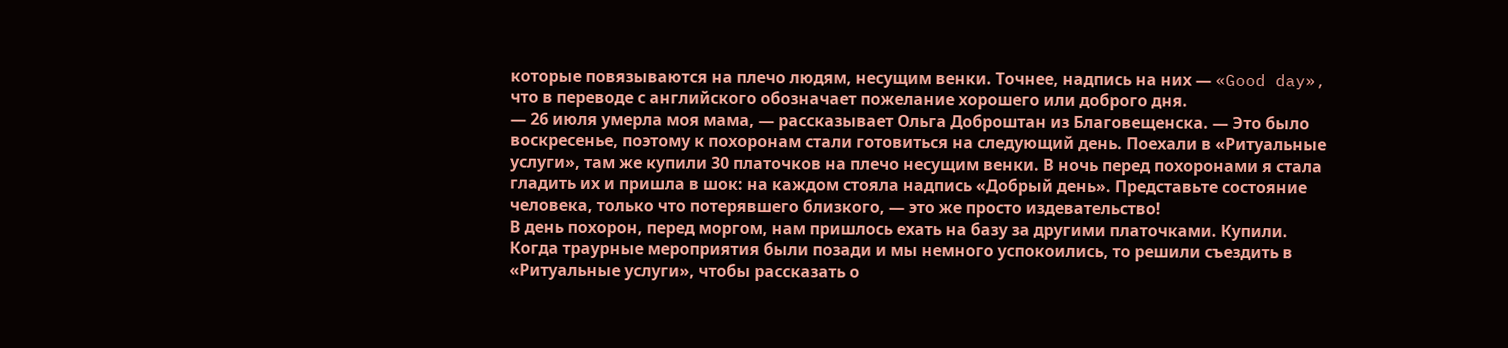которые повязываются на плечо людям, несущим венки. Точнее, надпись на них — «Good day», что в переводе с английского обозначает пожелание хорошего или доброго дня.
— 26 июля умерла моя мама, — рассказывает Ольга Доброштан из Благовещенска. — Это было воскресенье, поэтому к похоронам стали готовиться на следующий день. Поехали в «Ритуальные услуги», там же купили 30 платочков на плечо несущим венки. В ночь перед похоронами я стала гладить их и пришла в шок: на каждом стояла надпись «Добрый день». Представьте состояние человека, только что потерявшего близкого, — это же просто издевательство!
В день похорон, перед моргом, нам пришлось ехать на базу за другими платочками. Купили. Когда траурные мероприятия были позади и мы немного успокоились, то решили съездить в «Ритуальные услуги», чтобы рассказать о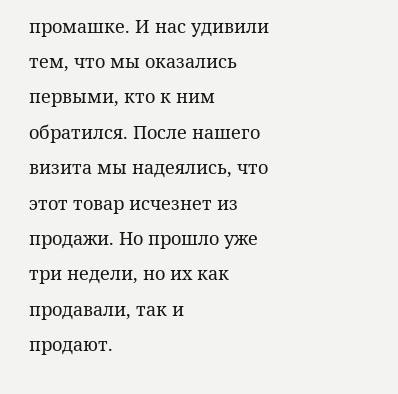промашке. И нас удивили тем, что мы оказались первыми, кто к ним обратился. После нашего визита мы надеялись, что этот товар исчезнет из продажи. Но прошло уже три недели, но их как продавали, так и продают.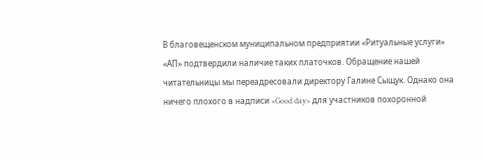В благовещенском муниципальном предприятии «Ритуальные услуги» «АП» подтвердили наличие таких платочков. Обращение нашей читательницы мы переадресовали директору Галине Сыщук. Однако она ничего плохого в надписи «Good day» для участников похоронной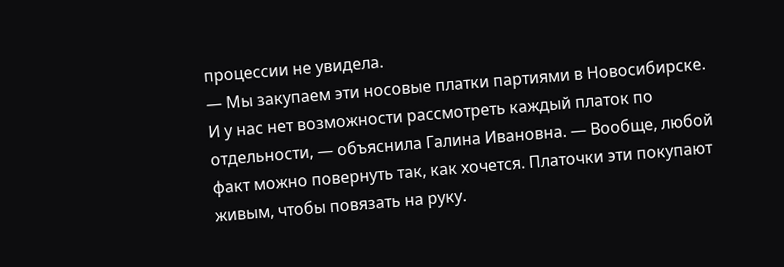процессии не увидела.
— Мы закупаем эти носовые платки партиями в Новосибирске. И у нас нет возможности рассмотреть каждый платок по отдельности, — объяснила Галина Ивановна. — Вообще, любой факт можно повернуть так, как хочется. Платочки эти покупают живым, чтобы повязать на руку.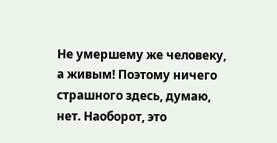Не умершему же человеку, а живым! Поэтому ничего страшного здесь, думаю, нет. Наоборот, это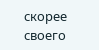скорее своего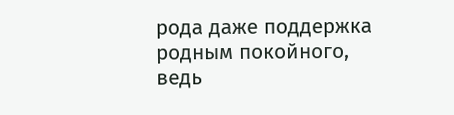рода даже поддержка родным покойного, ведь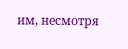им, несмотря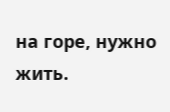на горе, нужно жить.